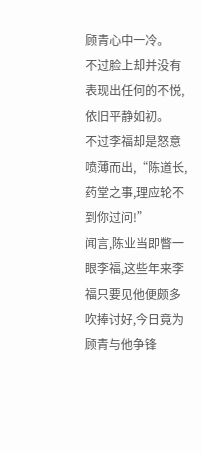顾青心中一冷。
不过脸上却并没有表现出任何的不悦,依旧平静如初。
不过李福却是怒意喷薄而出,“陈道长,药堂之事,理应轮不到你过问!”
闻言,陈业当即瞥一眼李福,这些年来李福只要见他便颇多吹捧讨好,今日竟为顾青与他争锋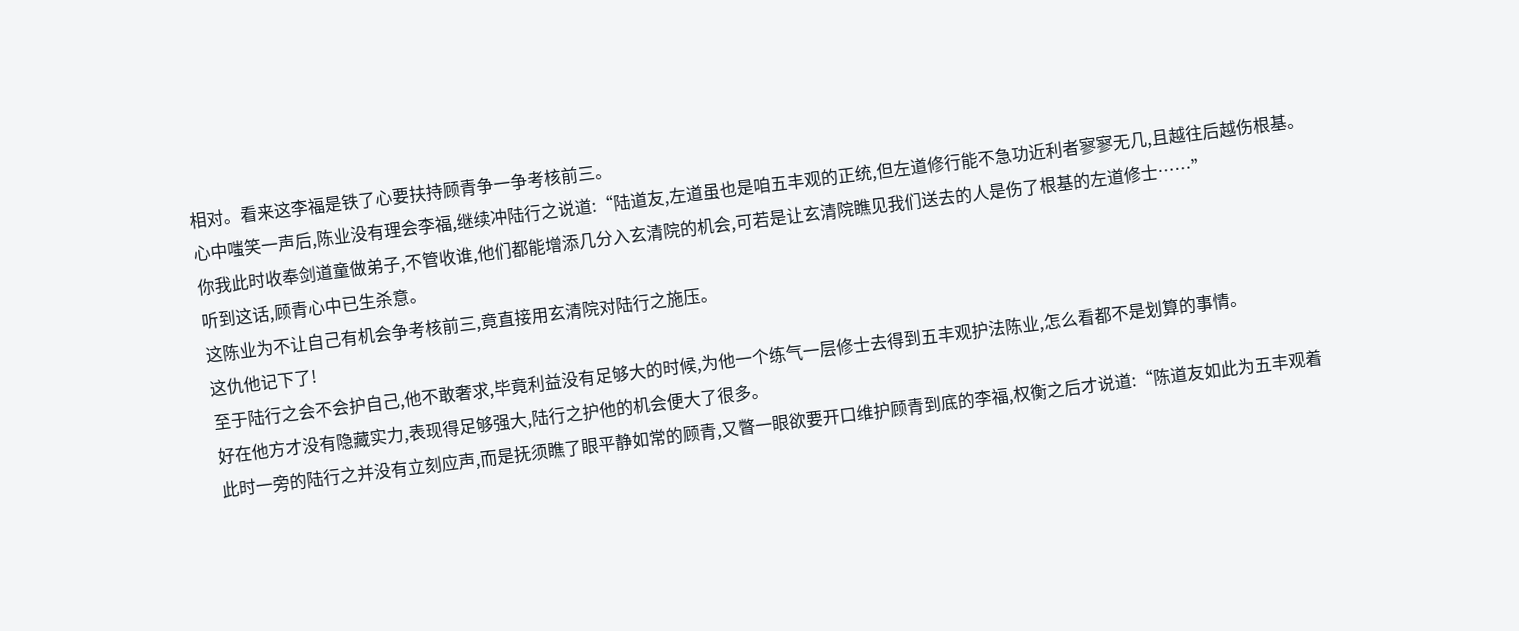相对。看来这李福是铁了心要扶持顾青争一争考核前三。
心中嗤笑一声后,陈业没有理会李福,继续冲陆行之说道:“陆道友,左道虽也是咱五丰观的正统,但左道修行能不急功近利者寥寥无几,且越往后越伤根基。
你我此时收奉剑道童做弟子,不管收谁,他们都能增添几分入玄清院的机会,可若是让玄清院瞧见我们送去的人是伤了根基的左道修士……”
听到这话,顾青心中已生杀意。
这陈业为不让自己有机会争考核前三,竟直接用玄清院对陆行之施压。
这仇他记下了!
至于陆行之会不会护自己,他不敢奢求,毕竟利益没有足够大的时候,为他一个练气一层修士去得到五丰观护法陈业,怎么看都不是划算的事情。
好在他方才没有隐藏实力,表现得足够强大,陆行之护他的机会便大了很多。
此时一旁的陆行之并没有立刻应声,而是抚须瞧了眼平静如常的顾青,又瞥一眼欲要开口维护顾青到底的李福,权衡之后才说道:“陈道友如此为五丰观着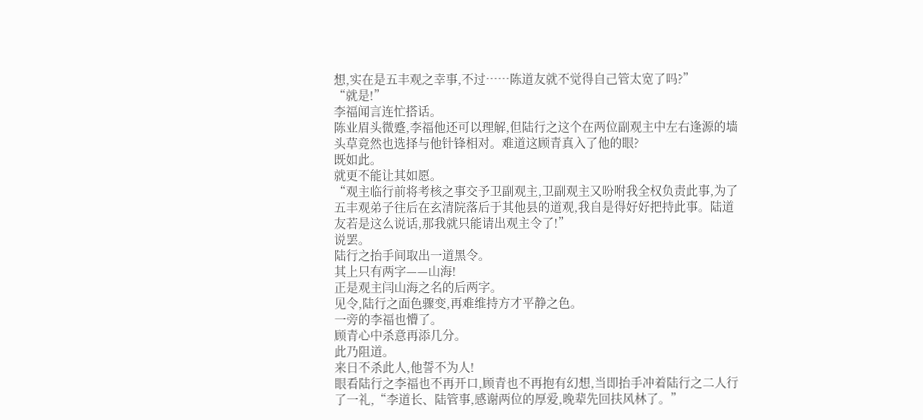想,实在是五丰观之幸事,不过……陈道友就不觉得自己管太宽了吗?”
“就是!”
李福闻言连忙搭话。
陈业眉头微蹙,李福他还可以理解,但陆行之这个在两位副观主中左右逢源的墙头草竟然也选择与他针锋相对。难道这顾青真入了他的眼?
既如此。
就更不能让其如愿。
“观主临行前将考核之事交予卫副观主,卫副观主又吩咐我全权负责此事,为了五丰观弟子往后在玄清院落后于其他县的道观,我自是得好好把持此事。陆道友若是这么说话,那我就只能请出观主令了!”
说罢。
陆行之抬手间取出一道黑令。
其上只有两字——山海!
正是观主闫山海之名的后两字。
见令,陆行之面色骤变,再难维持方才平静之色。
一旁的李福也懵了。
顾青心中杀意再添几分。
此乃阻道。
来日不杀此人,他誓不为人!
眼看陆行之李福也不再开口,顾青也不再抱有幻想,当即抬手冲着陆行之二人行了一礼,“李道长、陆管事,感谢两位的厚爱,晚辈先回扶风林了。”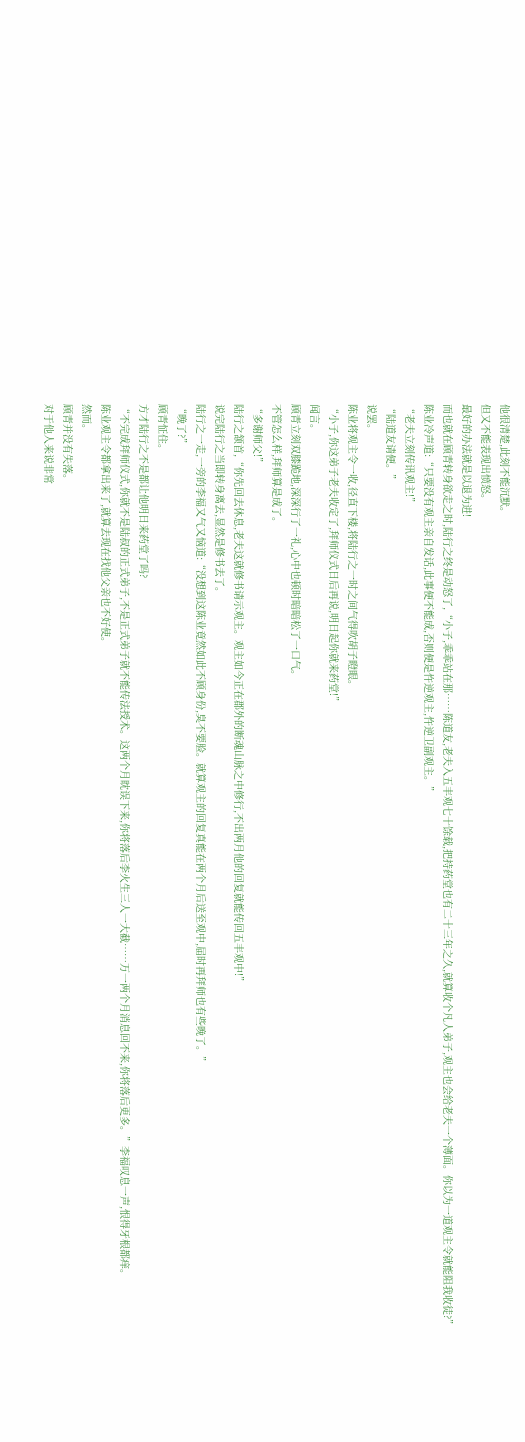他很清楚,此刻不能沉默。
但又不能表现出愤怒。
最好的办法就是以退为进!
而也就在顾青转身欲走之时,陆行之终是动怒了,“小子,乖乖站在那……陈道友,老夫入五丰观七十馀载,把持药堂也有二十三年之久,就算收个凡人弟子,观主也会给老夫一个薄面。你以为一道观主令就能阻我收徒?”
陈业冷声道:“只要没有观主亲自发话,此事便不能成,否则便是忤逆观主,忤逆卫副观主。”
“老夫立刻传讯观主!”
“陆道友请便。”
说罢。
陈业将观主令一收,径直下楼,将陆行之一时之间气得吹胡子瞪眼。
“小子,你这弟子老夫收定了,拜师仪式日后再说,明日起你就来药堂!”
闻言。
顾青立刻双膝跪地,深深行了一礼,心中也顿时暗暗松了一口气。
不管怎么样,拜师算是成了。
“多谢师父!”
陆行之颔首,“你先回去休息,老夫这就修书请示观主。观主如今正在郡外的断魂山脉之中修行,不出两月他的回复就能传回五丰观中!”
说完陆行之当即转身离去,显然是修书去了。
陆行之一走,一旁的李福又气又恼道:“没想到这陈业竟然如此不顾身份,臭不要脸。就算观主的回复真能在两个月后送至观中,届时再拜师也有些晚了。”
“晚了?”
顾青怔住。
方才陆行之不是都让他明日来药堂了吗?
“不完成拜师仪式,你就不是陆叔的正式弟子,不是正式弟子就不能传法授术。这两个月眈误下来,你将落后李火生三人一大截……万一两个月消息回不来,你将落后更多。”李福叹息一声,恨得牙根都痒。
陈业观主令都拿出来了,就算去现在找他父亲也不好使。
然而。
顾青并没有失落。
对于他人来说非常